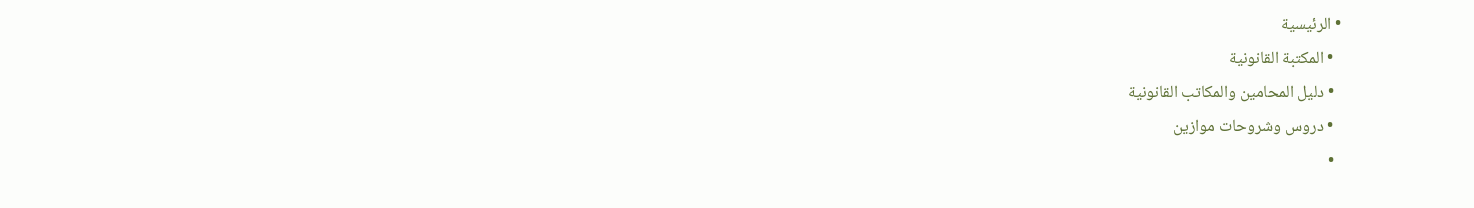• الرئيسية
  • المكتبة القانونية
  • دليل المحامين والمكاتب القانونية
  • دروس وشروحات موازين
  •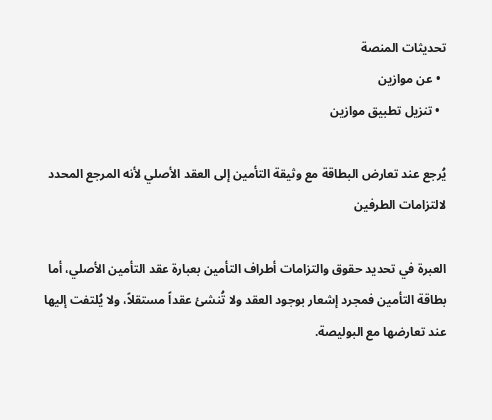تحديثات المنصة
  • عن موازين
  • تنزيل تطبيق موازين

يُرجع عند تعارض البطاقة مع وثيقة التأمين إلى العقد الأصلي لأنه المرجع المحدد لالتزامات الطرفين

العبرة في تحديد حقوق والتزامات أطراف التأمين بعبارة عقد التأمين الأصلي، أما بطاقة التأمين فمجرد إشعار بوجود العقد ولا تُنشئ عقداً مستقلاً، ولا يُلتفت إليها عند تعارضها مع البوليصة.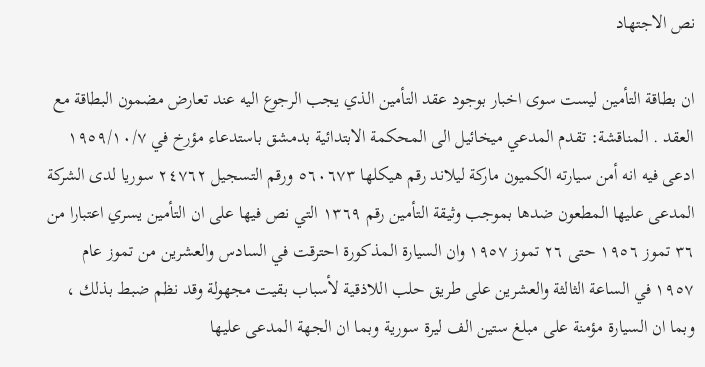نص الاجتهاد

ان بطاقة التأمين ليست سوى اخبار بوجود عقد التأمين الذي يجب الرجوع اليه عند تعارض مضمون البطاقة مع العقد . المناقشة: تقدم المدعي ميخائيل الى المحكمة الابتدائية بدمشق باستدعاء مؤرخ في ١٩٥٩/١٠/٧ ادعى فيه انه أمن سيارته الكميون ماركة ليلاند رقم هيكلها ٥٦٠٦٧٣ ورقم التسجيل ٢٤٧٦٢ سوريا لدى الشركة المدعى عليها المطعون ضدها بموجب وثيقة التأمين رقم ١٣٦٩ التي نص فيها على ان التأمين يسري اعتبارا من ٣٦ تموز ١٩٥٦ حتى ٢٦ تموز ١٩٥٧ وان السيارة المذكورة احترقت في السادس والعشرين من تموز عام ١٩٥٧ في الساعة الثالثة والعشرين على طريق حلب اللاذقية لأسباب بقيت مجهولة وقد نظم ضبط بذلك ، وبما ان السيارة مؤمنة على مبلغ ستين الف ليرة سورية وبما ان الجهة المدعى عليها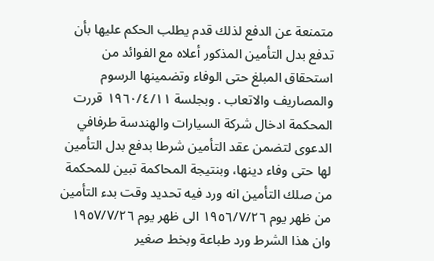متمنعة عن الدفع لذلك قدم يطلب الحكم عليها بأن تدفع بدل التأمين المذكور أعلاه مع الفوائد من استحقاق المبلغ حتى الوفاء وتضمينها الرسوم والمصاريف والاتعاب . وبجلسة ١٩٦٠/٤/١١ قررت المحكمة ادخال شركة السيارات والهندسة طرفافي الدعوى لتضمن عقد التأمين شرطا بدفع بدل التأمين لها حتى وفاء دينها، وبنتيجة المحاكمة تبين للمحكمة من صلك التأمين انه ورد فيه تحديد وقت بدء التأمين من ظهر يوم ١٩٥٦/٧/٢٦ الى ظهر يوم ١٩٥٧/٧/٢٦ وان هذا الشرط ورد طباعة وبخط صغير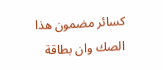كسائر مضمون هذا الصك وان بطاقة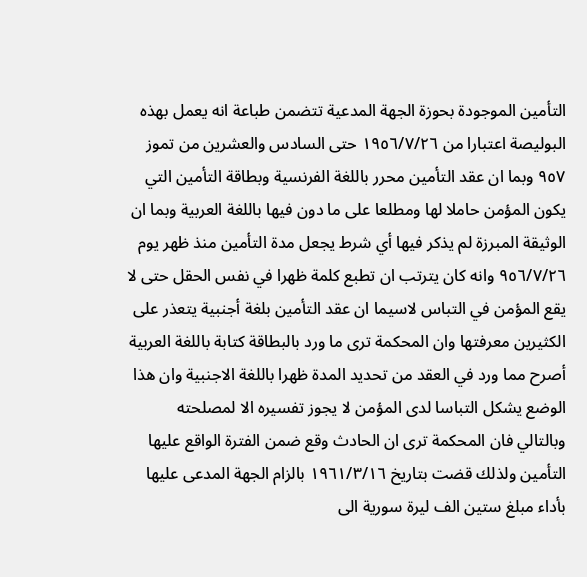التأمين الموجودة بحوزة الجهة المدعية تتضمن طباعة انه يعمل بهذه البوليصة اعتبارا من ١٩٥٦/٧/٢٦ حتى السادس والعشرين من تموز ٩٥٧ وبما ان عقد التأمين محرر باللغة الفرنسية وبطاقة التأمين التي يكون المؤمن حاملا لها ومطلعا على ما دون فيها باللغة العربية وبما ان الوثيقة المبرزة لم يذكر فيها أي شرط يجعل مدة التأمين منذ ظهر يوم ٩٥٦/٧/٢٦ وانه كان يترتب ان تطبع كلمة ظهرا في نفس الحقل حتى لا يقع المؤمن في التباس لاسيما ان عقد التأمين بلغة أجنبية يتعذر على الكثيرين معرفتها وان المحكمة ترى ما ورد بالبطاقة كتابة باللغة العربية أصرح مما ورد في العقد من تحديد المدة ظهرا باللغة الاجنبية وان هذا الوضع يشكل التباسا لدى المؤمن لا يجوز تفسيره الا لمصلحته وبالتالي فان المحكمة ترى ان الحادث وقع ضمن الفترة الواقع عليها التأمين ولذلك قضت بتاريخ ١٩٦١/٣/١٦ بالزام الجهة المدعى عليها بأداء مبلغ ستين الف ليرة سورية الى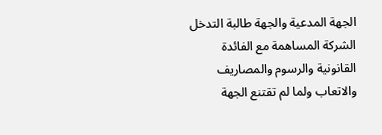الجهة المدعية والجهة طالبة التدخل الشركة المساهمة مع الفائدة القانونية والرسوم والمصاريف والاتعاب ولما لم تقتنع الجهة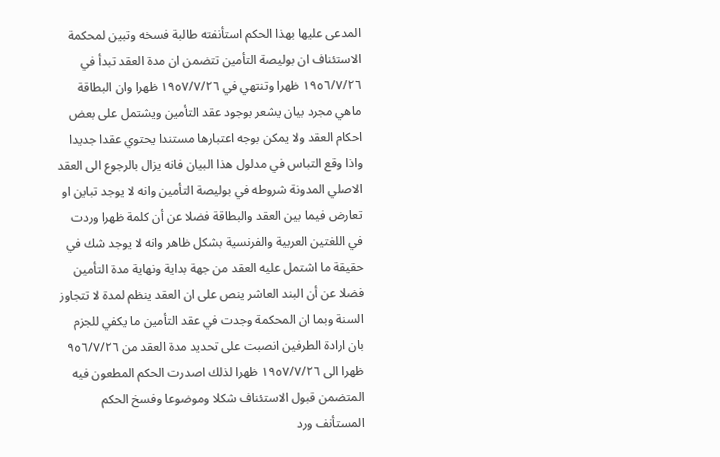المدعى عليها بهذا الحكم استأنفته طالبة فسخه وتبين لمحكمة الاستئناف ان بوليصة التأمين تتضمن ان مدة العقد تبدأ في ١٩٥٦/٧/٢٦ ظهرا وتنتهي في ١٩٥٧/٧/٢٦ ظهرا وان البطاقة ماهي مجرد بيان يشعر بوجود عقد التأمين ويشتمل على بعض احكام العقد ولا يمكن بوجه اعتبارها مستندا يحتوي عقدا جديدا واذا وقع التباس في مدلول هذا البيان فانه يزال بالرجوع الى العقد الاصلي المدونة شروطه في بوليصة التأمين وانه لا يوجد تباين او تعارض فيما بين العقد والبطاقة فضلا عن أن كلمة ظهرا وردت في اللغتين العربية والفرنسية بشكل ظاهر وانه لا يوجد شك في حقيقة ما اشتمل عليه العقد من جهة بداية ونهاية مدة التأمين فضلا عن أن البند العاشر ينص على ان العقد ينظم لمدة لا تتجاوز السنة وبما ان المحكمة وجدت في عقد التأمين ما يكفي للجزم بان ارادة الطرفين انصبت على تحديد مدة العقد من ٩٥٦/٧/٢٦ ظهرا الى ١٩٥٧/٧/٢٦ ظهرا لذلك اصدرت الحكم المطعون فيه المتضمن قبول الاستئناف شكلا وموضوعا وفسخ الحكم المستأنف ورد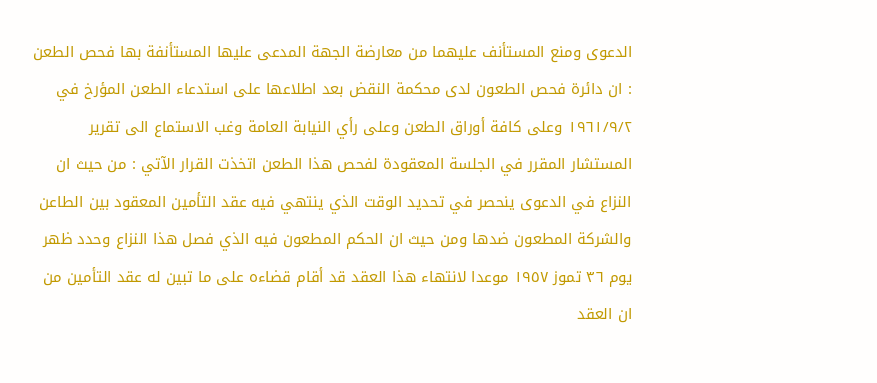الدعوى ومنع المستأنف عليهما من معارضة الجهة المدعى عليها المستأنفة بها فحص الطعن : ان دائرة فحص الطعون لدى محكمة النقض بعد اطلاعها على استدعاء الطعن المؤرخ في ١٩٦١/٩/٢ وعلى كافة أوراق الطعن وعلى رأي النيابة العامة وغب الاستماع الى تقرير المستشار المقرر في الجلسة المعقودة لفحص هذا الطعن اتخذت القرار الآتي : من حيث ان النزاع في الدعوى ينحصر في تحديد الوقت الذي ينتهي فيه عقد التأمين المعقود بين الطاعن والشركة المطعون ضدها ومن حيث ان الحكم المطعون فيه الذي فصل هذا النزاع وحدد ظهر يوم ٣٦ تموز ۱۹٥٧ موعدا لانتهاء هذا العقد قد أقام قضاءه على ما تبين له عقد التأمين من ان العقد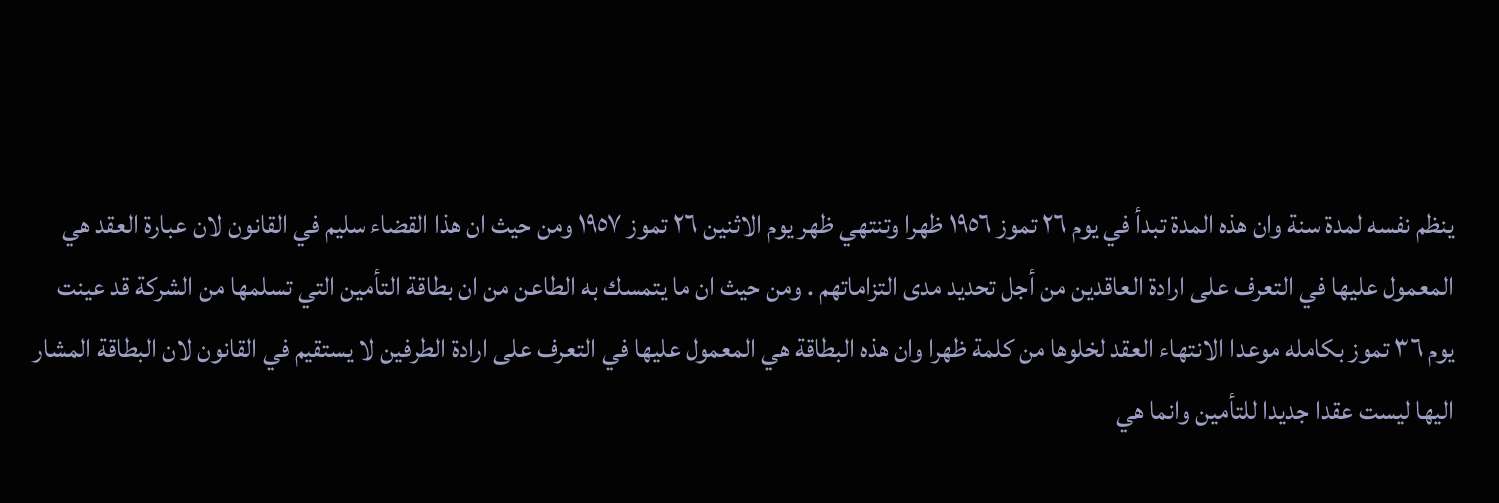ينظم نفسه لمدة سنة وان هذه المدة تبدأ في يوم ٢٦ تموز ١٩٥٦ ظهرا وتنتهي ظهر يوم الاثنين ٢٦ تموز ١٩٥٧ ومن حيث ان هذا القضاء سليم في القانون لان عبارة العقد هي المعمول عليها في التعرف على ارادة العاقدين من أجل تحديد مدى التزاماتهم . ومن حيث ان ما يتمسك به الطاعن من ان بطاقة التأمين التي تسلمها من الشركة قد عينت يوم ٣٦ تموز بكامله موعدا الانتهاء العقد لخلوها من كلمة ظهرا وان هذه البطاقة هي المعمول عليها في التعرف على ارادة الطرفين لا يستقيم في القانون لان البطاقة المشار اليها ليست عقدا جديدا للتأمين وانما هي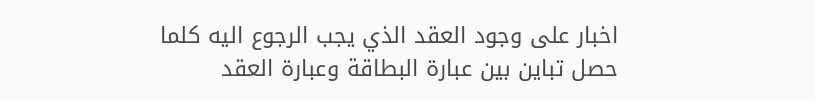اخبار على وجود العقد الذي يجب الرجوع اليه كلما حصل تباين بين عبارة البطاقة وعبارة العقد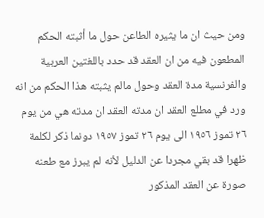ومن حيث ان ما يثيره الطاعن حول ما أثبته الحكم المطعون فيه من ان العقد قد حدد باللغتين العربية والفرنسية مدة العقد وحول مالم يثبته هذا الحكم من انه ورد في مطلع العقد ان مدته العقد ان مدته هي من يوم ٢٦ تموز ١٩٥٦ الى يوم ٢٦ تموز ١٩٥٧ دونما ذكر لكلمة ظهرا قد بقي مجردا عن الدليل لأنه لم يبرز مع طعنه صورة عن العقد المذكور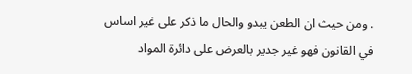. ومن حيث ان الطعن يبدو والحال ما ذكر على غير اساس في القانون فهو غير جدير بالعرض على دائرة المواد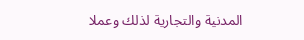المدنية والتجارية لذلك وعملا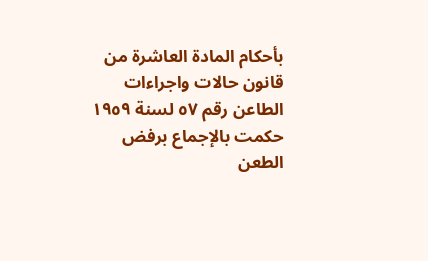بأحكام المادة العاشرة من قانون حالات واجراءات الطاعن رقم ٥٧ لسنة ١٩٥٩ حكمت بالإجماع برفض الطعن